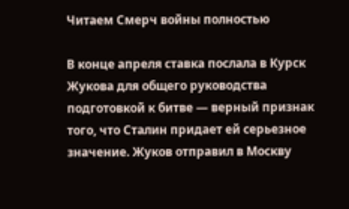Читаем Смерч войны полностью

В конце апреля ставка послала в Курск Жукова для общего руководства подготовкой к битве — верный признак того, что Сталин придает ей серьезное значение. Жуков отправил в Москву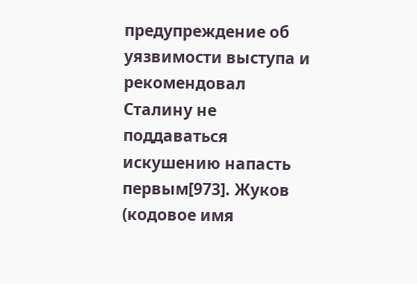предупреждение об уязвимости выступа и рекомендовал Сталину не поддаваться искушению напасть первым[973]. Жуков (кодовое имя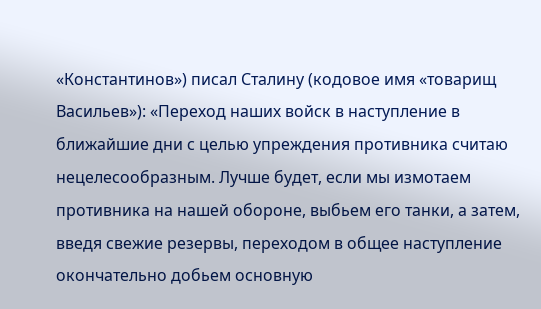«Константинов») писал Сталину (кодовое имя «товарищ Васильев»): «Переход наших войск в наступление в ближайшие дни с целью упреждения противника считаю нецелесообразным. Лучше будет, если мы измотаем противника на нашей обороне, выбьем его танки, а затем, введя свежие резервы, переходом в общее наступление окончательно добьем основную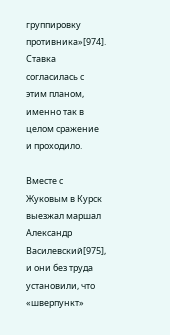группировку противника»[974]. Ставка согласилась с этим планом, именно так в целом сражение и проходило.

Вместе с Жуковым в Курск выезжал маршал Александр Василевский[975], и они без труда установили, что «шверпункт»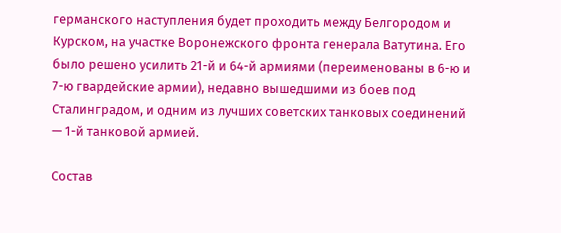германского наступления будет проходить между Белгородом и Курском, на участке Воронежского фронта генерала Ватутина. Его было решено усилить 21-й и 64-й армиями (переименованы в 6-ю и 7-ю гвардейские армии), недавно вышедшими из боев под Сталинградом, и одним из лучших советских танковых соединений — 1-й танковой армией.

Состав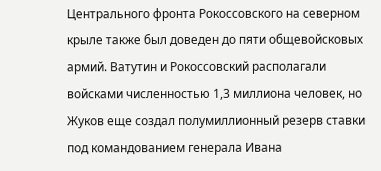Центрального фронта Рокоссовского на северном крыле также был доведен до пяти общевойсковых армий. Ватутин и Рокоссовский располагали войсками численностью 1,3 миллиона человек, но Жуков еще создал полумиллионный резерв ставки под командованием генерала Ивана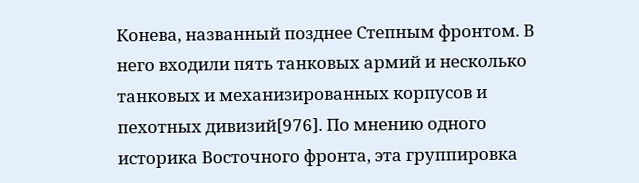Конева, названный позднее Степным фронтом. В него входили пять танковых армий и несколько танковых и механизированных корпусов и пехотных дивизий[976]. По мнению одного историка Восточного фронта, эта группировка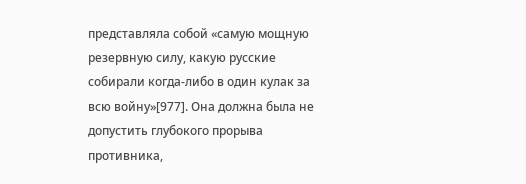представляла собой «самую мощную резервную силу, какую русские собирали когда-либо в один кулак за всю войну»[977]. Она должна была не допустить глубокого прорыва противника,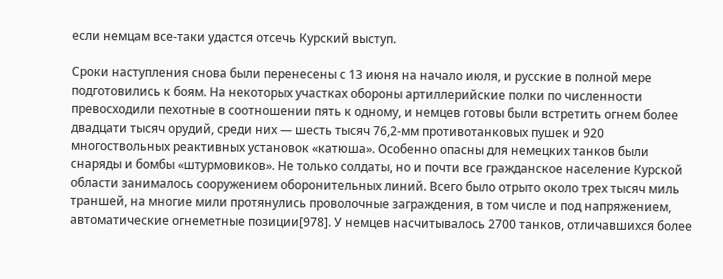если немцам все-таки удастся отсечь Курский выступ.

Сроки наступления снова были перенесены с 13 июня на начало июля, и русские в полной мере подготовились к боям. На некоторых участках обороны артиллерийские полки по численности превосходили пехотные в соотношении пять к одному, и немцев готовы были встретить огнем более двадцати тысяч орудий, среди них — шесть тысяч 76,2-мм противотанковых пушек и 920 многоствольных реактивных установок «катюша». Особенно опасны для немецких танков были снаряды и бомбы «штурмовиков». Не только солдаты, но и почти все гражданское население Курской области занималось сооружением оборонительных линий. Всего было отрыто около трех тысяч миль траншей, на многие мили протянулись проволочные заграждения, в том числе и под напряжением, автоматические огнеметные позиции[978]. У немцев насчитывалось 2700 танков, отличавшихся более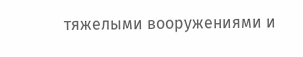тяжелыми вооружениями и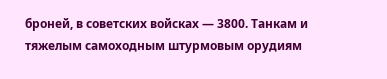броней, в советских войсках — 3800. Танкам и тяжелым самоходным штурмовым орудиям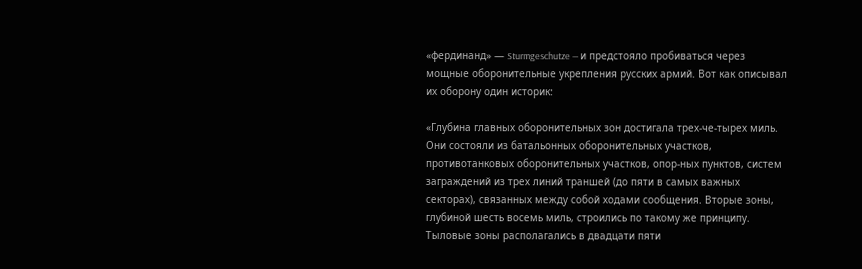«фердинанд» — Sturmgeschutze — и предстояло пробиваться через мощные оборонительные укрепления русских армий. Вот как описывал их оборону один историк:

«Глубина главных оборонительных зон достигала трех-че-тырех миль. Они состояли из батальонных оборонительных участков, противотанковых оборонительных участков, опор-ных пунктов, систем заграждений из трех линий траншей (до пяти в самых важных секторах), связанных между собой ходами сообщения. Вторые зоны, глубиной шесть восемь миль, строились по такому же принципу. Тыловые зоны располагались в двадцати пяти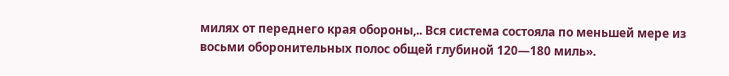милях от переднего края обороны,.. Вся система состояла по меньшей мере из восьми оборонительных полос общей глубиной 120—180 миль».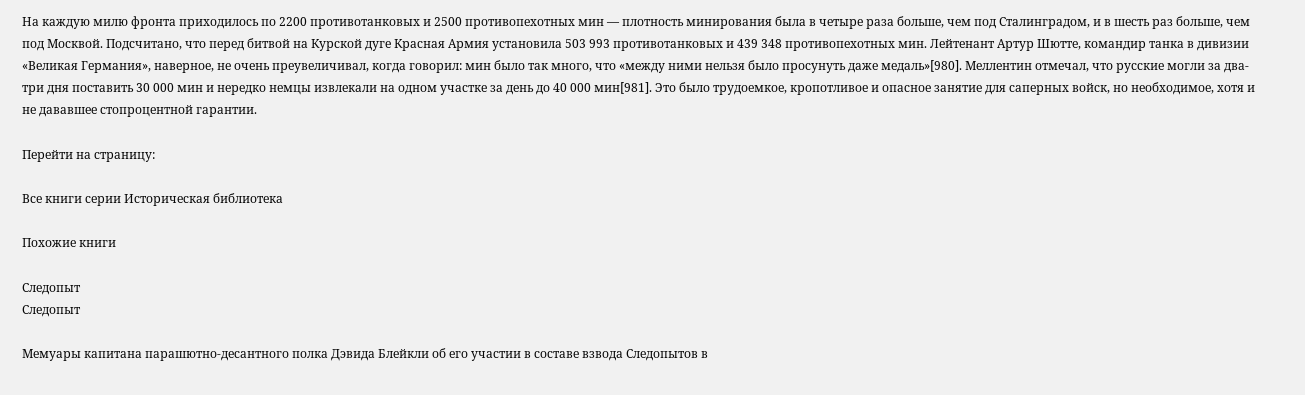На каждую милю фронта приходилось по 2200 противотанковых и 2500 противопехотных мин — плотность минирования была в четыре раза больше, чем под Сталинградом, и в шесть раз больше, чем под Москвой. Подсчитано, что перед битвой на Курской дуге Красная Армия установила 503 993 противотанковых и 439 348 противопехотных мин. Лейтенант Артур Шютте, командир танка в дивизии «Великая Германия», наверное, не очень преувеличивал, когда говорил: мин было так много, что «между ними нельзя было просунуть даже медаль»[980]. Меллентин отмечал, что русские могли за два-три дня поставить 30 000 мин и нередко немцы извлекали на одном участке за день до 40 000 мин[981]. Это было трудоемкое, кропотливое и опасное занятие для саперных войск, но необходимое, хотя и не дававшее стопроцентной гарантии.

Перейти на страницу:

Все книги серии Историческая библиотека

Похожие книги

Следопыт
Следопыт

Мемуары капитана парашютно-десантного полка Дэвида Блейкли об его участии в составе взвода Следопытов в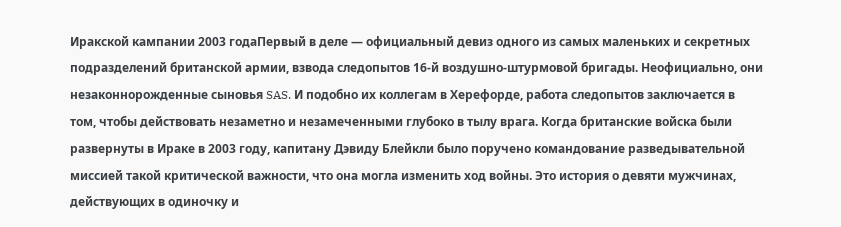Иракской кампании 2003 годаПервый в деле — официальный девиз одного из самых маленьких и секретных подразделений британской армии, взвода следопытов 16-й воздушно-штурмовой бригады. Неофициально, они незаконнорожденные сыновья SAS. И подобно их коллегам в Херефорде, работа следопытов заключается в том, чтобы действовать незаметно и незамеченными глубоко в тылу врага. Когда британские войска были развернуты в Ираке в 2003 году, капитану Дэвиду Блейкли было поручено командование разведывательной миссией такой критической важности, что она могла изменить ход войны. Это история о девяти мужчинах, действующих в одиночку и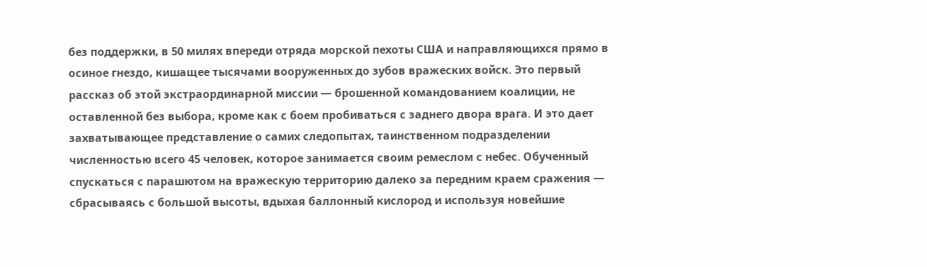без поддержки, в 50 милях впереди отряда морской пехоты США и направляющихся прямо в осиное гнездо, кишащее тысячами вооруженных до зубов вражеских войск. Это первый рассказ об этой экстраординарной миссии — брошенной командованием коалиции, не оставленной без выбора, кроме как с боем пробиваться с заднего двора врага. И это дает захватывающее представление о самих следопытах, таинственном подразделении численностью всего 45 человек, которое занимается своим ремеслом с небес. Обученный спускаться с парашютом на вражескую территорию далеко за передним краем сражения — сбрасываясь с большой высоты, вдыхая баллонный кислород и используя новейшие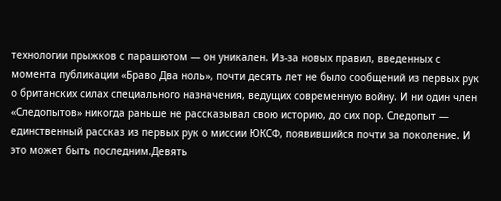технологии прыжков с парашютом — он уникален. Из-за новых правил, введенных с момента публикации «Браво Два ноль», почти десять лет не было сообщений из первых рук о британских силах специального назначения, ведущих современную войну. И ни один член «Следопытов» никогда раньше не рассказывал свою историю, до сих пор. Следопыт — единственный рассказ из первых рук о миссии ЮКСФ, появившийся почти за поколение. И это может быть последним.Девять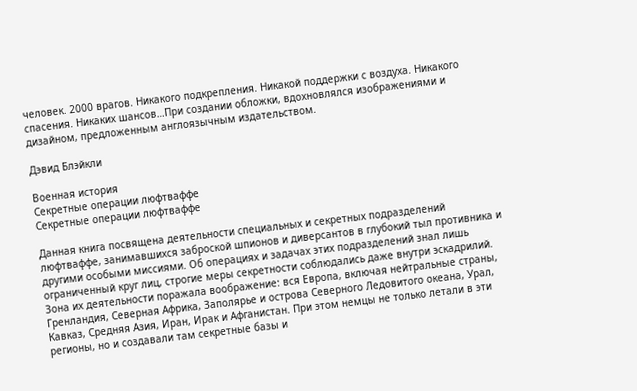человек. 2000 врагов. Никакого подкрепления. Никакой поддержки с воздуха. Никакого спасения. Никаких шансов…При создании обложки, вдохновлялся изображениями и дизайном, предложенным англоязычным издательством.

Дэвид Блэйкли

Военная история
Секретные операции люфтваффе
Секретные операции люфтваффе

Данная книга посвящена деятельности специальных и секретных подразделений люфтваффе, занимавшихся заброской шпионов и диверсантов в глубокий тыл противника и другими особыми миссиями. Об операциях и задачах этих подразделений знал лишь ограниченный круг лиц, строгие меры секретности соблюдались даже внутри эскадрилий. Зона их деятельности поражала воображение: вся Европа, включая нейтральные страны, Гренландия, Северная Африка, Заполярье и острова Северного Ледовитого океана, Урал, Кавказ, Средняя Азия, Иран, Ирак и Афганистан. При этом немцы не только летали в эти регионы, но и создавали там секретные базы и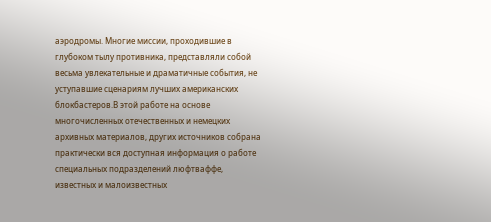аэродромы. Многие миссии, проходившие в глубоком тылу противника, представляли собой весьма увлекательные и драматичные события, не уступавшие сценариям лучших американских блокбастеров.В этой работе на основе многочисленных отечественных и немецких архивных материалов, других источников собрана практически вся доступная информация о работе специальных подразделений люфтваффе, известных и малоизвестных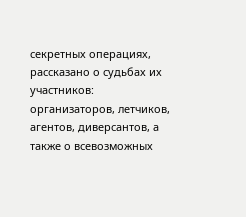секретных операциях, рассказано о судьбах их участников: организаторов, летчиков, агентов, диверсантов, а также о всевозможных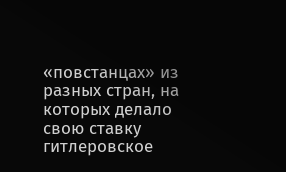«повстанцах» из разных стран, на которых делало свою ставку гитлеровское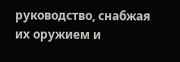руководство, снабжая их оружием и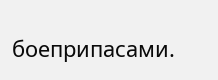боеприпасами.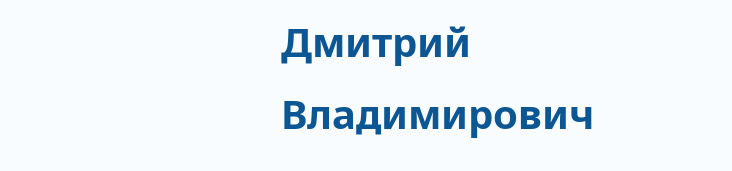Дмитрий Владимирович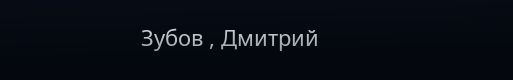Зубов , Дмитрий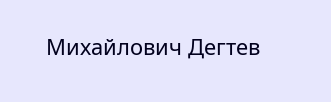Михайлович Дегтев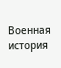Военная история